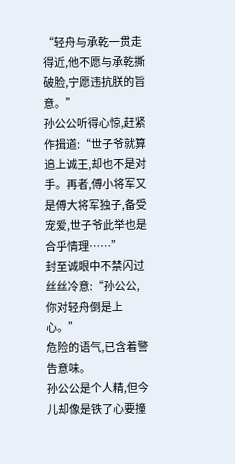“轻舟与承乾一贯走得近,他不愿与承乾撕破脸,宁愿违抗朕的旨意。”
孙公公听得心惊,赶紧作揖道:“世子爷就算追上诚王,却也不是对手。再者,傅小将军又是傅大将军独子,备受宠爱,世子爷此举也是合乎情理……”
封至诚眼中不禁闪过丝丝冷意:“孙公公,你对轻舟倒是上心。”
危险的语气,已含着警告意味。
孙公公是个人精,但今儿却像是铁了心要撞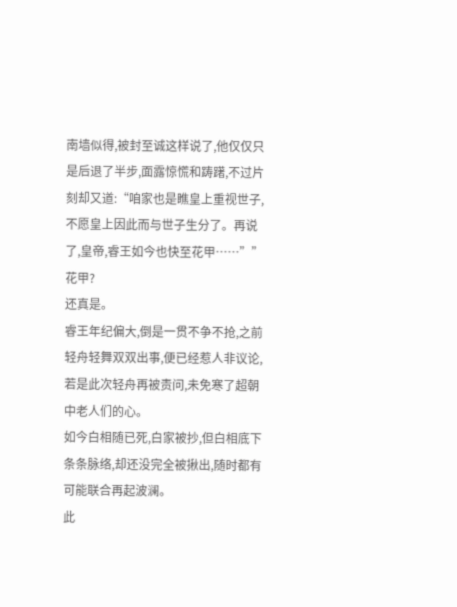南墙似得,被封至诚这样说了,他仅仅只是后退了半步,面露惊慌和踌躇,不过片刻却又道:“咱家也是瞧皇上重视世子,不愿皇上因此而与世子生分了。再说了,皇帝,睿王如今也快至花甲……””
花甲?
还真是。
睿王年纪偏大,倒是一贯不争不抢,之前轻舟轻舞双双出事,便已经惹人非议论,若是此次轻舟再被责问,未免寒了超朝中老人们的心。
如今白相随已死,白家被抄,但白相底下条条脉络,却还没完全被揪出,随时都有可能联合再起波澜。
此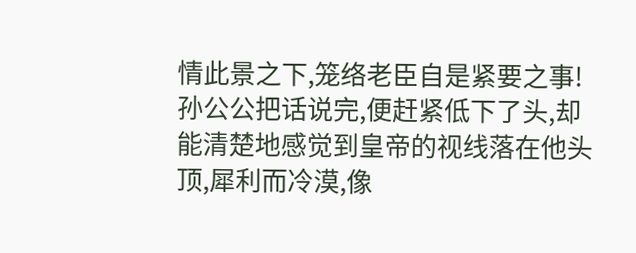情此景之下,笼络老臣自是紧要之事!
孙公公把话说完,便赶紧低下了头,却能清楚地感觉到皇帝的视线落在他头顶,犀利而冷漠,像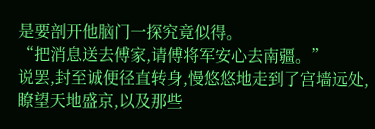是要剖开他脑门一探究竟似得。
“把消息送去傅家,请傅将军安心去南疆。”
说罢,封至诚便径直转身,慢悠悠地走到了宫墙远处,瞭望天地盛京,以及那些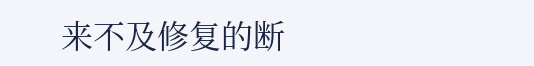来不及修复的断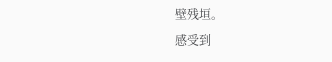壁残垣。
感受到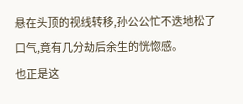悬在头顶的视线转移,孙公公忙不迭地松了口气,竟有几分劫后余生的恍惚感。
也正是这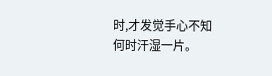时,才发觉手心不知何时汗湿一片。